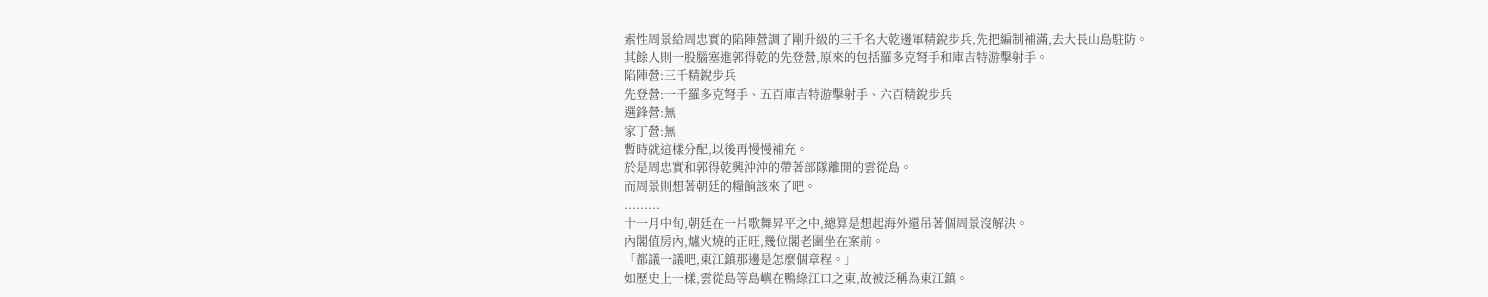索性周景給周忠實的陷陣營調了剛升級的三千名大乾邊軍精銳步兵,先把編制補滿,去大長山島駐防。
其餘人則一股腦塞進郭得乾的先登營,原來的包括羅多克弩手和庫吉特游擊射手。
陷陣營:三千精銳步兵
先登營:一千羅多克弩手、五百庫吉特游擊射手、六百精銳步兵
選鋒營:無
家丁營:無
暫時就這樣分配,以後再慢慢補充。
於是周忠實和郭得乾興沖沖的帶著部隊離開的雲從島。
而周景則想著朝廷的糧餉該來了吧。
.........
十一月中旬,朝廷在一片歌舞昇平之中,總算是想起海外還吊著個周景沒解決。
內閣值房內,爐火燒的正旺,幾位閣老圍坐在案前。
「都議一議吧,東江鎮那邊是怎麼個章程。」
如歷史上一樣,雲從島等島嶼在鴨綠江口之東,故被泛稱為東江鎮。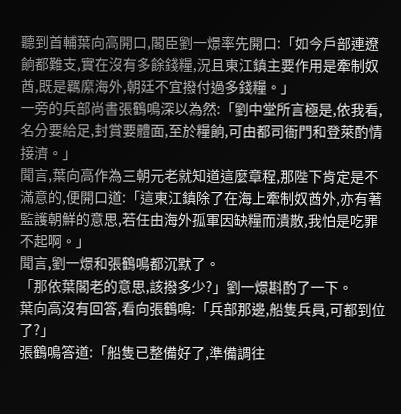聽到首輔葉向高開口,閣臣劉一燝率先開口:「如今戶部連遼餉都難支,實在沒有多餘錢糧,況且東江鎮主要作用是牽制奴酋,既是羈縻海外,朝廷不宜撥付過多錢糧。」
一旁的兵部尚書張鶴鳴深以為然:「劉中堂所言極是,依我看,名分要給足,封賞要體面,至於糧餉,可由都司衙門和登萊酌情接濟。」
聞言,葉向高作為三朝元老就知道這麼章程,那陛下肯定是不滿意的,便開口道:「這東江鎮除了在海上牽制奴酋外,亦有著監護朝鮮的意思,若任由海外孤軍因缺糧而潰散,我怕是吃罪不起啊。」
聞言,劉一燝和張鶴鳴都沉默了。
「那依葉閣老的意思,該撥多少?」劉一燝斟酌了一下。
葉向高沒有回答,看向張鶴鳴:「兵部那邊,船隻兵員,可都到位了?」
張鶴鳴答道:「船隻已整備好了,準備調往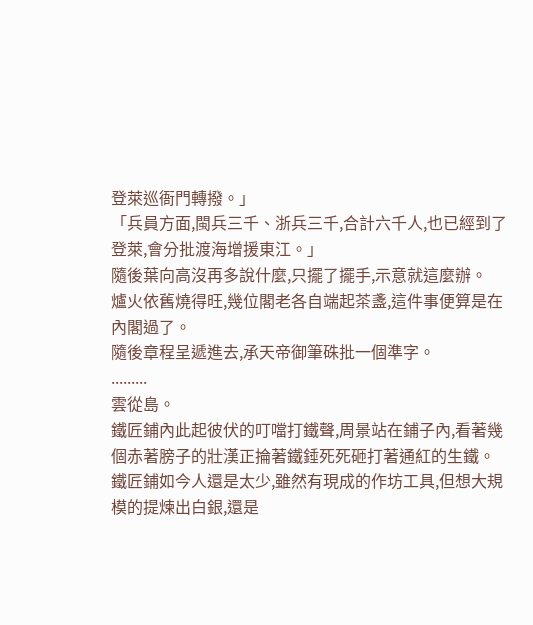登萊巡衙門轉撥。」
「兵員方面,閩兵三千、浙兵三千,合計六千人,也已經到了登萊,會分批渡海增援東江。」
隨後葉向高沒再多說什麼,只擺了擺手,示意就這麼辦。
爐火依舊燒得旺,幾位閣老各自端起茶盞,這件事便算是在內閣過了。
隨後章程呈遞進去,承天帝御筆硃批一個準字。
.........
雲從島。
鐵匠鋪內此起彼伏的叮噹打鐵聲,周景站在鋪子內,看著幾個赤著膀子的壯漢正掄著鐵錘死死砸打著通紅的生鐵。
鐵匠鋪如今人還是太少,雖然有現成的作坊工具,但想大規模的提煉出白銀,還是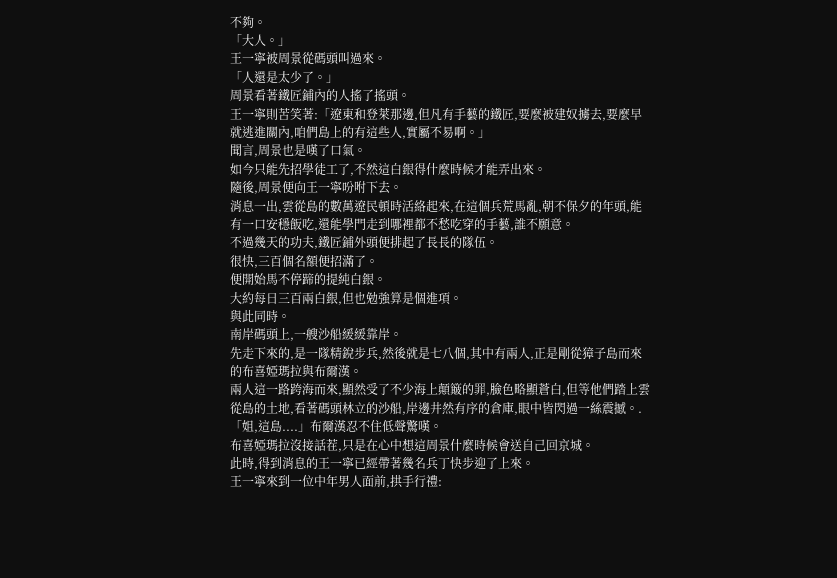不夠。
「大人。」
王一寧被周景從碼頭叫過來。
「人還是太少了。」
周景看著鐵匠鋪內的人搖了搖頭。
王一寧則苦笑著:「遼東和登萊那邊,但凡有手藝的鐵匠,要麼被建奴擄去,要麼早就逃進關內,咱們島上的有這些人,實屬不易啊。」
聞言,周景也是嘆了口氣。
如今只能先招學徒工了,不然這白銀得什麼時候才能弄出來。
隨後,周景便向王一寧吩咐下去。
消息一出,雲從島的數萬遼民頓時活絡起來,在這個兵荒馬亂,朝不保夕的年頭,能有一口安穩飯吃,還能學門走到哪裡都不愁吃穿的手藝,誰不願意。
不過幾天的功夫,鐵匠鋪外頭便排起了長長的隊伍。
很快,三百個名額便招滿了。
便開始馬不停蹄的提純白銀。
大約每日三百兩白銀,但也勉強算是個進項。
與此同時。
南岸碼頭上,一艘沙船緩緩靠岸。
先走下來的,是一隊精銳步兵,然後就是七八個,其中有兩人,正是剛從獐子島而來的布喜婭瑪拉與布爾漢。
兩人這一路跨海而來,顯然受了不少海上顛簸的罪,臉色略顯蒼白,但等他們踏上雲從島的土地,看著碼頭林立的沙船,岸邊井然有序的倉庫,眼中皆閃過一絲震撼。.
「姐,這島....」布爾漢忍不住低聲驚嘆。
布喜婭瑪拉沒接話茬,只是在心中想這周景什麼時候會送自己回京城。
此時,得到消息的王一寧已經帶著幾名兵丁快步迎了上來。
王一寧來到一位中年男人面前,拱手行禮: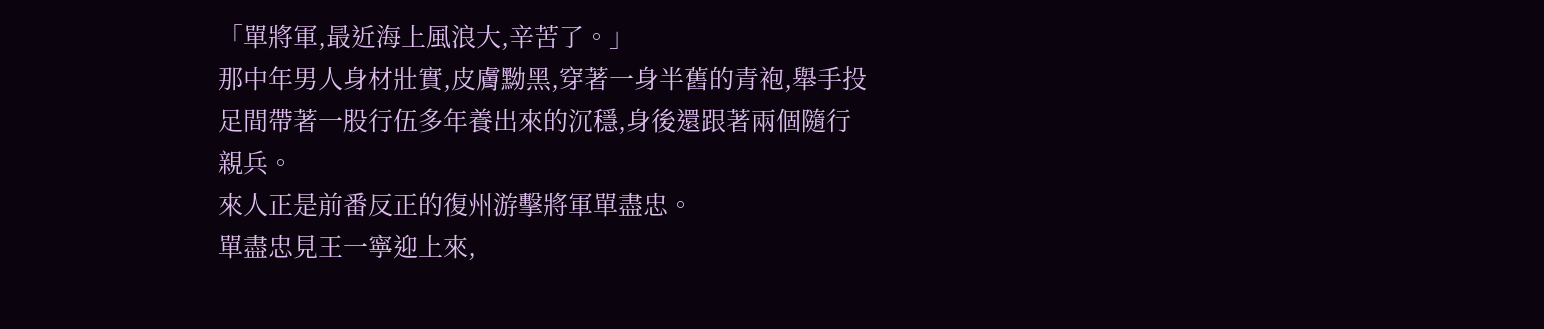「單將軍,最近海上風浪大,辛苦了。」
那中年男人身材壯實,皮膚黝黑,穿著一身半舊的青袍,舉手投足間帶著一股行伍多年養出來的沉穩,身後還跟著兩個隨行親兵。
來人正是前番反正的復州游擊將軍單盡忠。
單盡忠見王一寧迎上來,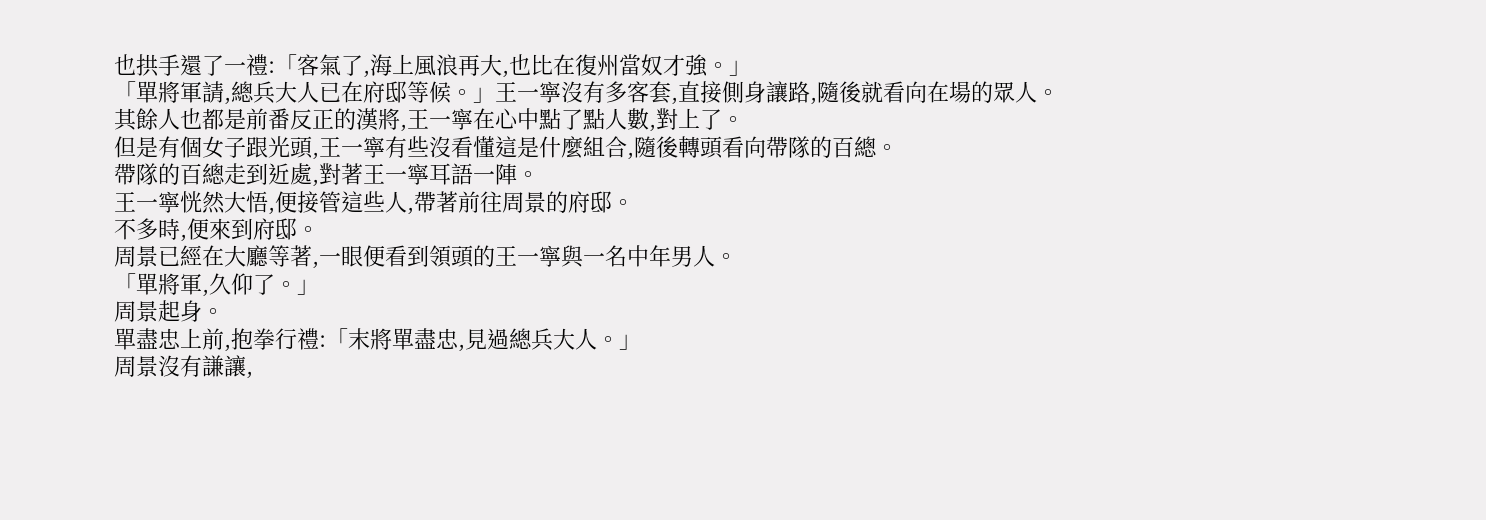也拱手還了一禮:「客氣了,海上風浪再大,也比在復州當奴才強。」
「單將軍請,總兵大人已在府邸等候。」王一寧沒有多客套,直接側身讓路,隨後就看向在場的眾人。
其餘人也都是前番反正的漢將,王一寧在心中點了點人數,對上了。
但是有個女子跟光頭,王一寧有些沒看懂這是什麼組合,隨後轉頭看向帶隊的百總。
帶隊的百總走到近處,對著王一寧耳語一陣。
王一寧恍然大悟,便接管這些人,帶著前往周景的府邸。
不多時,便來到府邸。
周景已經在大廳等著,一眼便看到領頭的王一寧與一名中年男人。
「單將軍,久仰了。」
周景起身。
單盡忠上前,抱拳行禮:「末將單盡忠,見過總兵大人。」
周景沒有謙讓,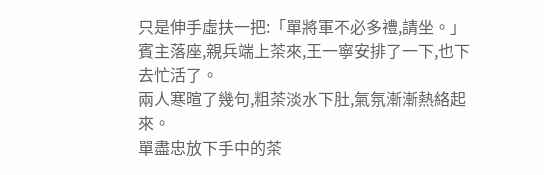只是伸手虛扶一把:「單將軍不必多禮,請坐。」
賓主落座,親兵端上茶來,王一寧安排了一下,也下去忙活了。
兩人寒暄了幾句,粗茶淡水下肚,氣氛漸漸熱絡起來。
單盡忠放下手中的茶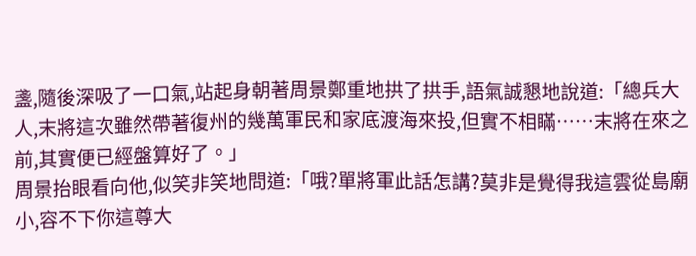盞,隨後深吸了一口氣,站起身朝著周景鄭重地拱了拱手,語氣誠懇地說道:「總兵大人,末將這次雖然帶著復州的幾萬軍民和家底渡海來投,但實不相瞞……末將在來之前,其實便已經盤算好了。」
周景抬眼看向他,似笑非笑地問道:「哦?單將軍此話怎講?莫非是覺得我這雲從島廟小,容不下你這尊大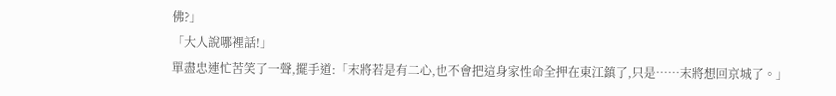佛?」
「大人說哪裡話!」
單盡忠連忙苦笑了一聲,擺手道:「末將若是有二心,也不會把這身家性命全押在東江鎮了,只是……末將想回京城了。」